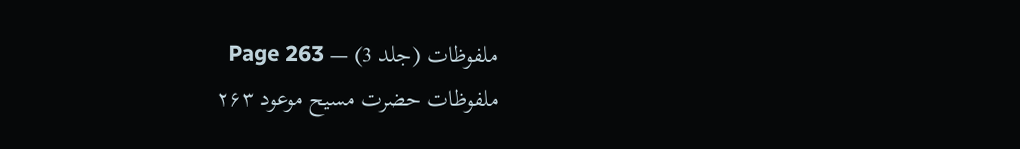ملفوظات (جلد 3) — Page 263
ملفوظات حضرت مسیح موعود ۲۶۳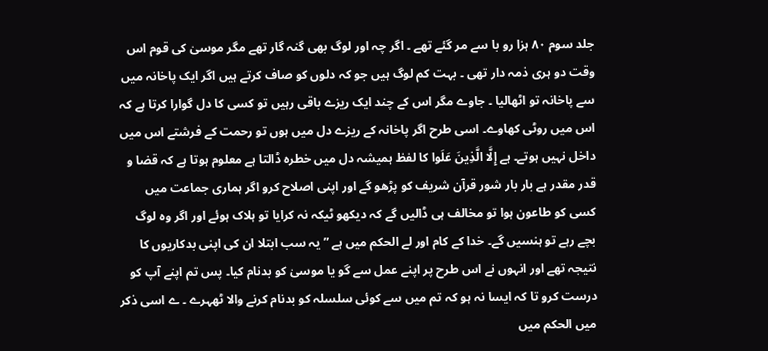جلد سوم ۸۰ ہزا رو با سے مر گئے تھے ۔ اگر چہ اور لوگ بھی گنہ گار تھے مگر موسیٰ کی قوم اس وقت دو ہری ذمہ دار تھی ۔ بہت کم لوگ ہیں جو کہ دلوں کو صاف کرتے ہیں اگر ایک پاخانہ میں سے پاخانہ تو اٹھالیا ۔ جاوے مگر اس کے چند ایک ریزے باقی رہیں تو کسی کا دل گوارا کرتا ہے کہ اس میں روٹی کھاوے۔ اسی طرح اگر پاخانہ کے ریزے دل میں ہوں تو رحمت کے فرشتے اس میں داخل نہیں ہوتے۔ ہے إِلَّا الَّذِينَ عَلَوا کا لفظ ہمیشہ دل میں خطرہ ڈالتا ہے معلوم ہوتا ہے کہ قضا و قدر مقدر ہے بار بار شور قرآن شریف کو پڑھو گے اور اپنی اصلاح کرو اگر ہماری جماعت میں کسی کو طاعون ہوا تو مخالف ہی ڈالیں گے کہ دیکھو ٹیکہ نہ کرایا تو ہلاک ہوئے اور اگر وہ لوگ بچے رہے تو ہنسیں گے۔ خدا کے کام اور لے الحکم میں ہے ” یہ سب ابتلا ان کی اپنی بدکاریوں کا نتیجہ تھے اور انہوں نے اس طرح پر اپنے عمل سے گو یا موسیٰ کو بدنام کیا۔ پس تم اپنے آپ کو درست کرو تا کہ ایسا نہ ہو کہ تم میں سے کوئی سلسلہ کو بدنام کرنے والا ٹھہرے ۔ ے اسی ذکر میں الحکم میں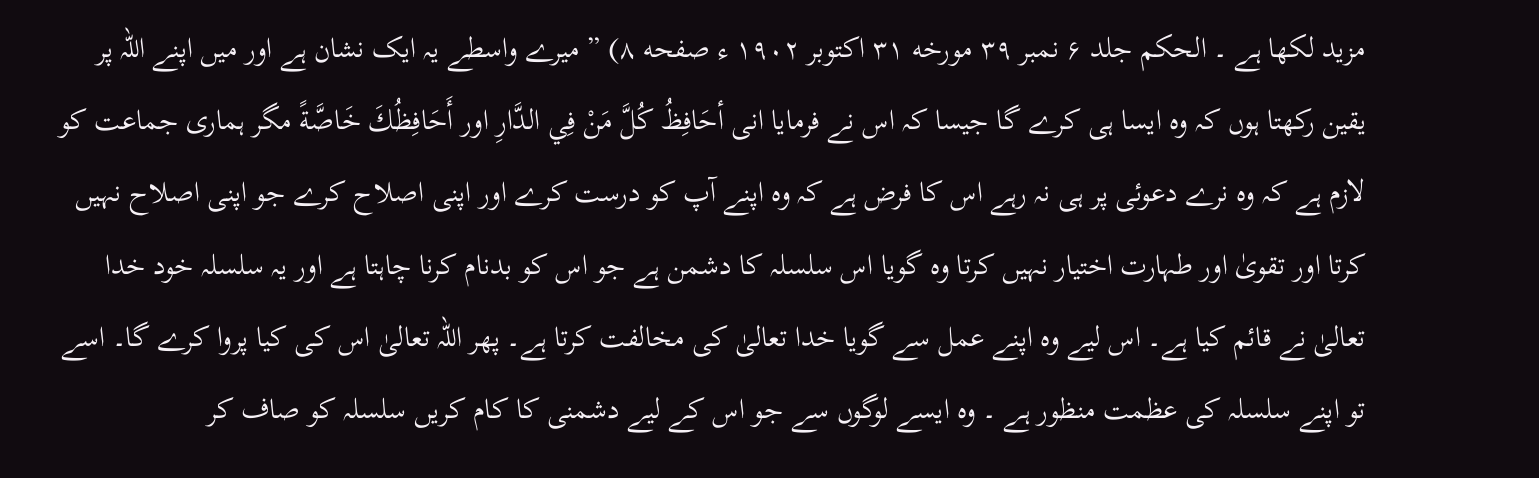مزید لکھا ہے ۔ الحکم جلد ۶ نمبر ۳۹ مورخه ۳۱ اکتوبر ۱۹۰۲ ء صفحه ۸) ” میرے واسطے یہ ایک نشان ہے اور میں اپنے اللہ پر یقین رکھتا ہوں کہ وہ ایسا ہی کرے گا جیسا کہ اس نے فرمایا انی أحَافِظُ كُلَّ مَنْ فِي الدَّارِ اور أَحَافِظُكَ خَاصَّةً مگر ہماری جماعت کو لازم ہے کہ وہ نرے دعوئی پر ہی نہ رہے اس کا فرض ہے کہ وہ اپنے آپ کو درست کرے اور اپنی اصلاح کرے جو اپنی اصلاح نہیں کرتا اور تقویٰ اور طہارت اختیار نہیں کرتا وہ گویا اس سلسلہ کا دشمن ہے جو اس کو بدنام کرنا چاہتا ہے اور یہ سلسلہ خود خدا تعالیٰ نے قائم کیا ہے۔ اس لیے وہ اپنے عمل سے گویا خدا تعالیٰ کی مخالفت کرتا ہے۔ پھر اللہ تعالیٰ اس کی کیا پروا کرے گا۔ اسے تو اپنے سلسلہ کی عظمت منظور ہے ۔ وہ ایسے لوگوں سے جو اس کے لیے دشمنی کا کام کریں سلسلہ کو صاف کر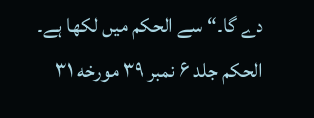دے گا۔“ سے الحکم میں لکھا ہے۔ الحکم جلد ۶ نمبر ۳۹ مورخه ۳۱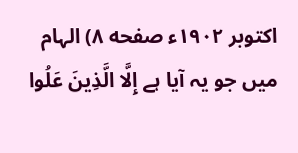اکتوبر ۱۹۰۲ء صفحه ۸) الہام میں جو یہ آیا ہے إِلَّا الَّذِينَ عَلُوا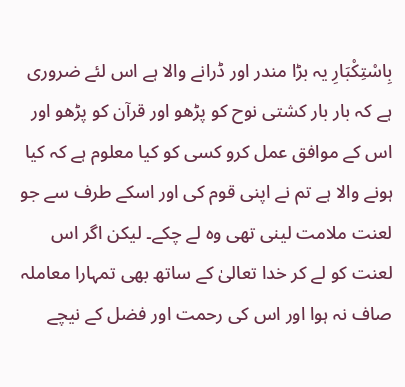بِاسْتِكْبَارِ یہ بڑا مندر اور ڈرانے والا ہے اس لئے ضروری ہے کہ بار بار کشتی نوح کو پڑھو اور قرآن کو پڑھو اور اس کے موافق عمل کرو کسی کو کیا معلوم ہے کہ کیا ہونے والا ہے تم نے اپنی قوم کی اور اسکے طرف سے جو لعنت ملامت لینی تھی وہ لے چکے۔ لیکن اگر اس لعنت کو لے کر خدا تعالیٰ کے ساتھ بھی تمہارا معاملہ صاف نہ ہوا اور اس کی رحمت اور فضل کے نیچے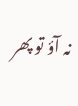نہ آؤ تو پھر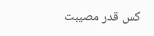کس قدر مصیبت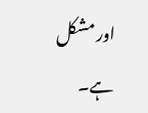اور مشکل ہے۔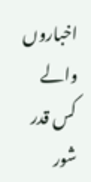اخباروں والے کس قدر شور